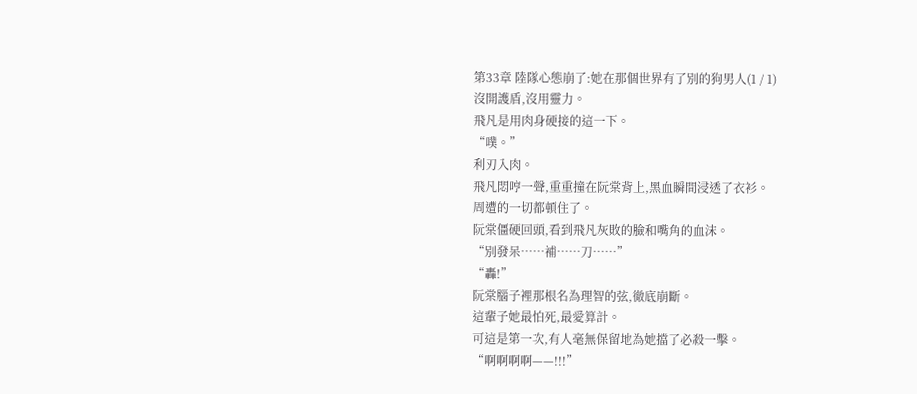第33章 陸隊心態崩了:她在那個世界有了別的狗男人(1 / 1)
沒開護盾,沒用靈力。
飛凡是用肉身硬接的這一下。
“噗。”
利刃入肉。
飛凡悶哼一聲,重重撞在阮棠背上,黑血瞬間浸透了衣衫。
周遭的一切都頓住了。
阮棠僵硬回頭,看到飛凡灰敗的臉和嘴角的血沫。
“別發呆……補……刀……”
“轟!”
阮棠腦子裡那根名為理智的弦,徹底崩斷。
這輩子她最怕死,最愛算計。
可這是第一次,有人毫無保留地為她擋了必殺一擊。
“啊啊啊啊——!!!”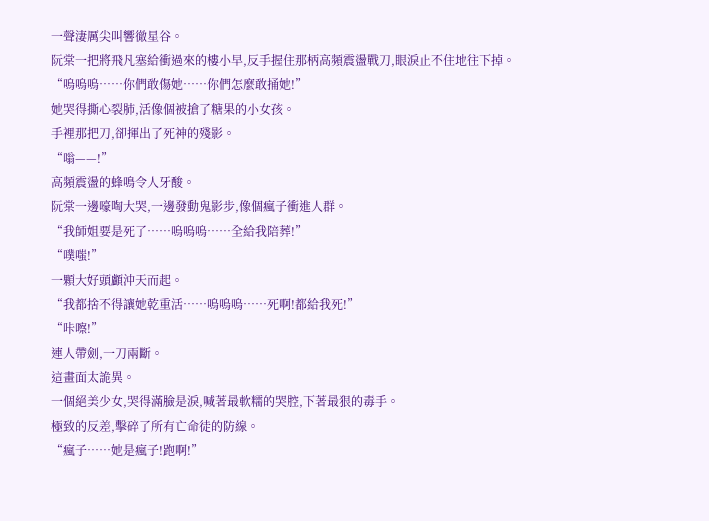一聲淒厲尖叫響徹星谷。
阮棠一把將飛凡塞給衝過來的樓小早,反手握住那柄高頻震盪戰刀,眼淚止不住地往下掉。
“嗚嗚嗚……你們敢傷她……你們怎麼敢捅她!”
她哭得撕心裂肺,活像個被搶了糖果的小女孩。
手裡那把刀,卻揮出了死神的殘影。
“嗡——!”
高頻震盪的蜂鳴令人牙酸。
阮棠一邊嚎啕大哭,一邊發動鬼影步,像個瘋子衝進人群。
“我師姐要是死了……嗚嗚嗚……全給我陪葬!”
“噗嗤!”
一顆大好頭顱沖天而起。
“我都捨不得讓她乾重活……嗚嗚嗚……死啊!都給我死!”
“咔嚓!”
連人帶劍,一刀兩斷。
這畫面太詭異。
一個絕美少女,哭得滿臉是淚,喊著最軟糯的哭腔,下著最狠的毒手。
極致的反差,擊碎了所有亡命徒的防線。
“瘋子……她是瘋子!跑啊!”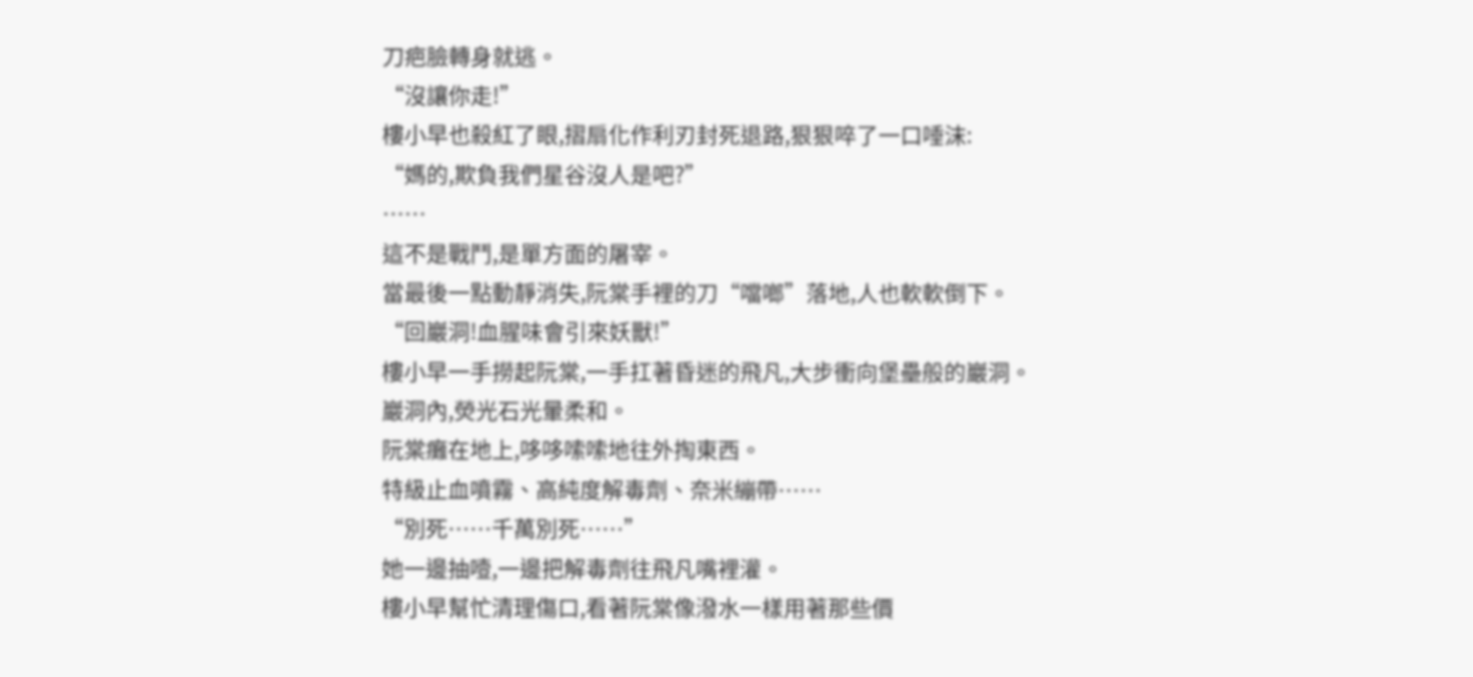刀疤臉轉身就逃。
“沒讓你走!”
樓小早也殺紅了眼,摺扇化作利刃封死退路,狠狠啐了一口唾沫:
“媽的,欺負我們星谷沒人是吧?”
……
這不是戰鬥,是單方面的屠宰。
當最後一點動靜消失,阮棠手裡的刀“噹啷”落地,人也軟軟倒下。
“回巖洞!血腥味會引來妖獸!”
樓小早一手撈起阮棠,一手扛著昏迷的飛凡,大步衝向堡壘般的巖洞。
巖洞內,熒光石光暈柔和。
阮棠癱在地上,哆哆嗦嗦地往外掏東西。
特級止血噴霧、高純度解毒劑、奈米繃帶……
“別死……千萬別死……”
她一邊抽噎,一邊把解毒劑往飛凡嘴裡灌。
樓小早幫忙清理傷口,看著阮棠像潑水一樣用著那些價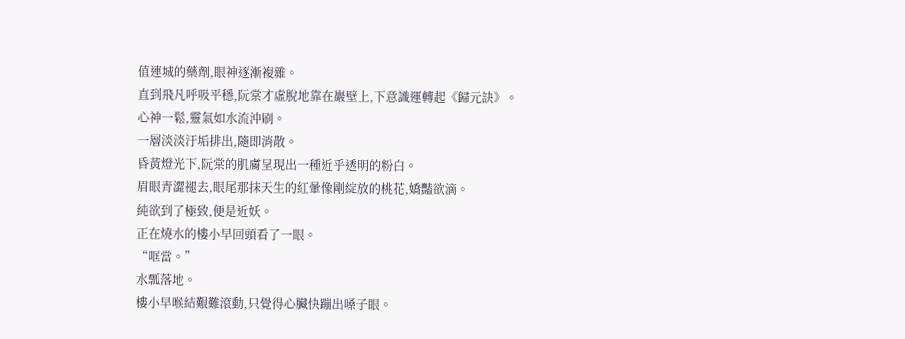值連城的藥劑,眼神逐漸複雜。
直到飛凡呼吸平穩,阮棠才虛脫地靠在巖壁上,下意識運轉起《歸元訣》。
心神一鬆,靈氣如水流沖刷。
一層淡淡汙垢排出,隨即消散。
昏黃燈光下,阮棠的肌膚呈現出一種近乎透明的粉白。
眉眼青澀褪去,眼尾那抹天生的紅暈像剛綻放的桃花,嬌豔欲滴。
純欲到了極致,便是近妖。
正在燒水的樓小早回頭看了一眼。
“哐當。”
水瓢落地。
樓小早喉結艱難滾動,只覺得心臟快蹦出嗓子眼。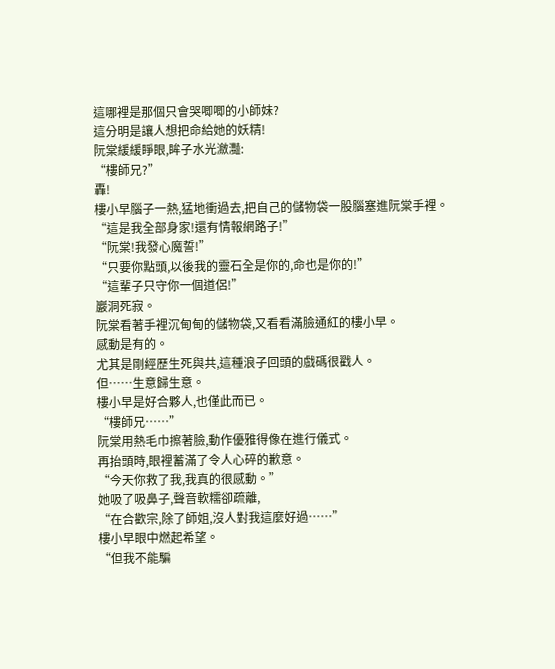這哪裡是那個只會哭唧唧的小師妹?
這分明是讓人想把命給她的妖精!
阮棠緩緩睜眼,眸子水光瀲灩:
“樓師兄?”
轟!
樓小早腦子一熱,猛地衝過去,把自己的儲物袋一股腦塞進阮棠手裡。
“這是我全部身家!還有情報網路子!”
“阮棠!我發心魔誓!”
“只要你點頭,以後我的靈石全是你的,命也是你的!”
“這輩子只守你一個道侶!”
巖洞死寂。
阮棠看著手裡沉甸甸的儲物袋,又看看滿臉通紅的樓小早。
感動是有的。
尤其是剛經歷生死與共,這種浪子回頭的戲碼很戳人。
但……生意歸生意。
樓小早是好合夥人,也僅此而已。
“樓師兄……”
阮棠用熱毛巾擦著臉,動作優雅得像在進行儀式。
再抬頭時,眼裡蓄滿了令人心碎的歉意。
“今天你救了我,我真的很感動。”
她吸了吸鼻子,聲音軟糯卻疏離,
“在合歡宗,除了師姐,沒人對我這麼好過……”
樓小早眼中燃起希望。
“但我不能騙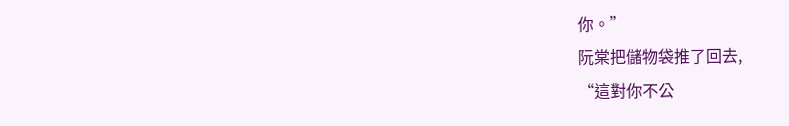你。”
阮棠把儲物袋推了回去,
“這對你不公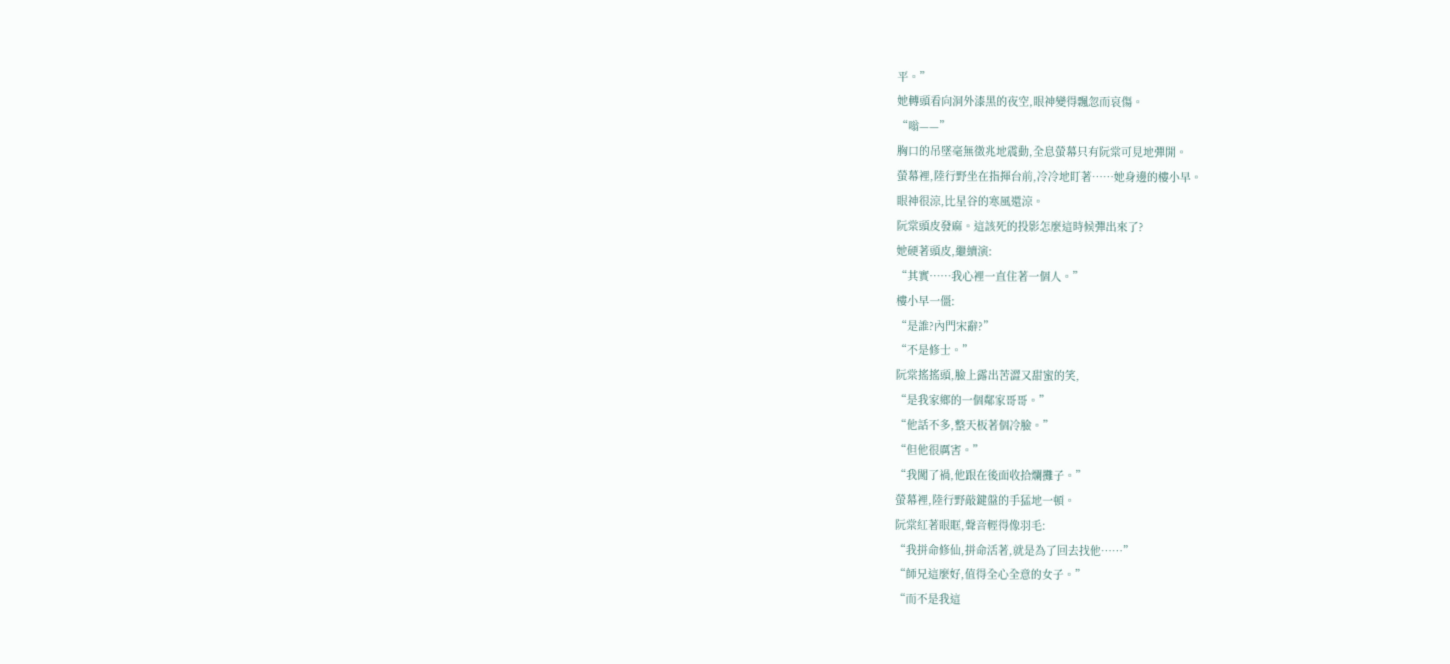平。”
她轉頭看向洞外漆黑的夜空,眼神變得飄忽而哀傷。
“嗡——”
胸口的吊墜毫無徵兆地震動,全息螢幕只有阮棠可見地彈開。
螢幕裡,陸行野坐在指揮台前,冷冷地盯著……她身邊的樓小早。
眼神很涼,比星谷的寒風還涼。
阮棠頭皮發麻。這該死的投影怎麼這時候彈出來了?
她硬著頭皮,繼續演:
“其實……我心裡一直住著一個人。”
樓小早一僵:
“是誰?內門宋辭?”
“不是修士。”
阮棠搖搖頭,臉上露出苦澀又甜蜜的笑,
“是我家鄉的一個鄰家哥哥。”
“他話不多,整天板著個冷臉。”
“但他很厲害。”
“我闖了禍,他跟在後面收拾爛攤子。”
螢幕裡,陸行野敲鍵盤的手猛地一頓。
阮棠紅著眼眶,聲音輕得像羽毛:
“我拼命修仙,拼命活著,就是為了回去找他……”
“師兄這麼好,值得全心全意的女子。”
“而不是我這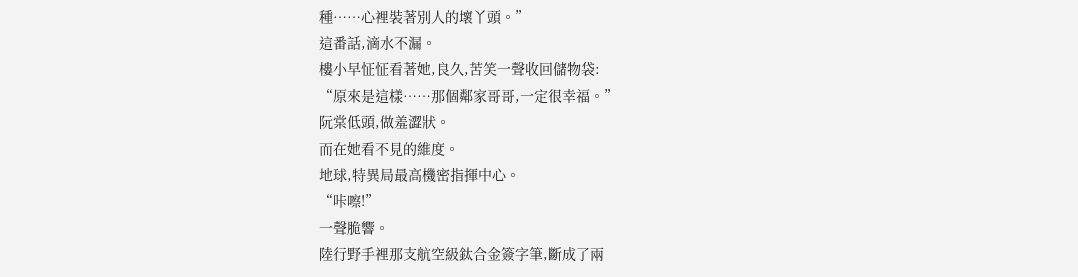種……心裡裝著別人的壞丫頭。”
這番話,滴水不漏。
樓小早怔怔看著她,良久,苦笑一聲收回儲物袋:
“原來是這樣……那個鄰家哥哥,一定很幸福。”
阮棠低頭,做羞澀狀。
而在她看不見的維度。
地球,特異局最高機密指揮中心。
“咔嚓!”
一聲脆響。
陸行野手裡那支航空級鈦合金簽字筆,斷成了兩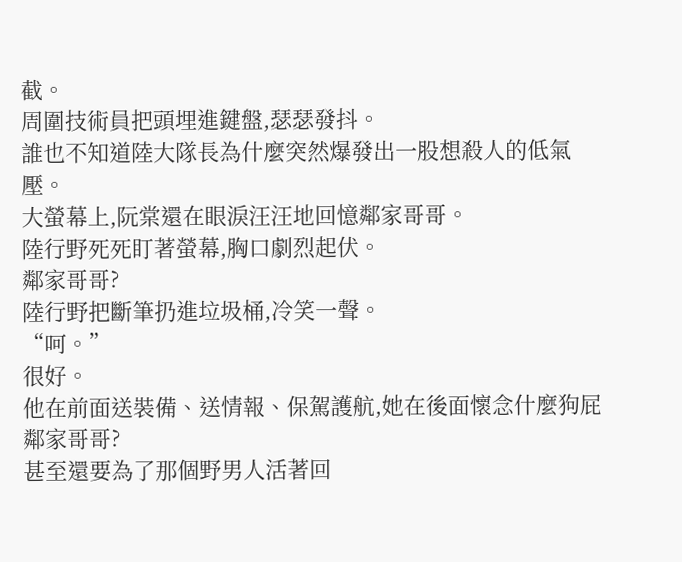截。
周圍技術員把頭埋進鍵盤,瑟瑟發抖。
誰也不知道陸大隊長為什麼突然爆發出一股想殺人的低氣壓。
大螢幕上,阮棠還在眼淚汪汪地回憶鄰家哥哥。
陸行野死死盯著螢幕,胸口劇烈起伏。
鄰家哥哥?
陸行野把斷筆扔進垃圾桶,冷笑一聲。
“呵。”
很好。
他在前面送裝備、送情報、保駕護航,她在後面懷念什麼狗屁鄰家哥哥?
甚至還要為了那個野男人活著回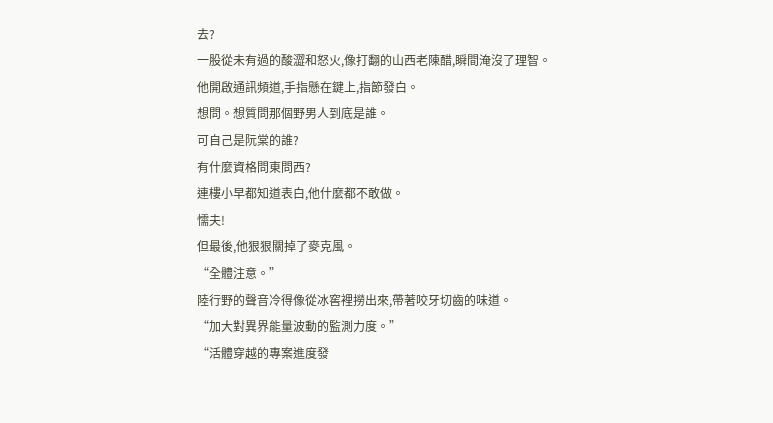去?
一股從未有過的酸澀和怒火,像打翻的山西老陳醋,瞬間淹沒了理智。
他開啟通訊頻道,手指懸在鍵上,指節發白。
想問。想質問那個野男人到底是誰。
可自己是阮棠的誰?
有什麼資格問東問西?
連樓小早都知道表白,他什麼都不敢做。
懦夫!
但最後,他狠狠關掉了麥克風。
“全體注意。”
陸行野的聲音冷得像從冰窖裡撈出來,帶著咬牙切齒的味道。
“加大對異界能量波動的監測力度。”
“活體穿越的專案進度發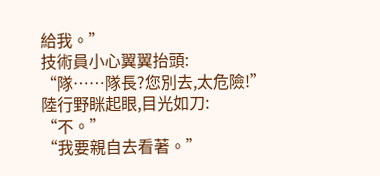給我。”
技術員小心翼翼抬頭:
“隊……隊長?您別去,太危險!”
陸行野眯起眼,目光如刀:
“不。”
“我要親自去看著。”